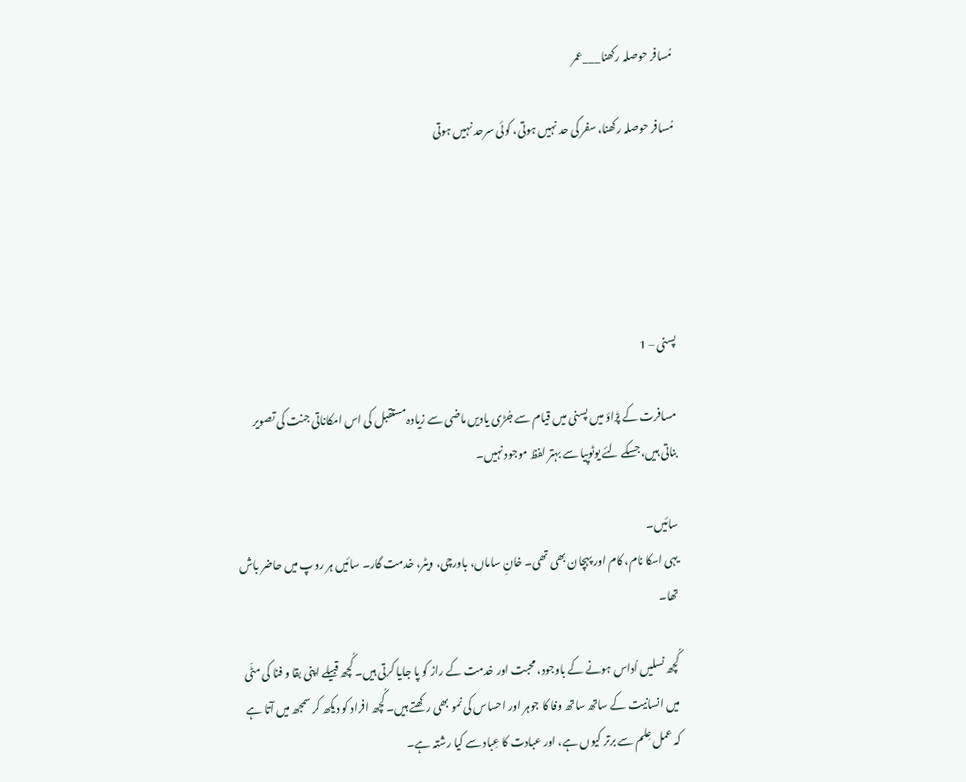مُسافر حوصلہ رکھنا___عمر

مُسافر حوصلہ رکھنا، سفر کی حد نہیں ہوتی، کوئی سرحد نہیں ہوتی





پسنی – 1

مسافرت کے پڑاؤ میں پسنی میں قیام سے جُڑی یادیں ماضی سے زیادہ مستقبل کی اس امکاناتی جنت کی تصویر بناتی ہیں، جسکے لئے یوٹوپیا سے بہتر لفظ موجود نہیں۔

سائیں۔
یہی اسکا نام، کام اور پہچان بھی تھی۔ خانِ ساماں، باورچی، ویٹر، خدمت گار۔ سائیں ہر روپ میں حاضر باش تھا۔

کُچھ نسلیں اُداس ہونے کے باوجود، محبت اور خدمت کے راز کو پا جایا کرتی ہیں۔ کُچھ قبیلے اپنی بقا و فنا کی مٹّی میں انسانیت کے ساتھ ساتھ وفا کا جوہر اور احساس کی نمو بھی رکھتے ہیں۔ کُچھ افراد کو دیکھ کر سمجھ میں آتا ہے کہ عمل عِلم سے برتر کیوں ہے، اور عبادت کا عِباد سے کیا رشتہ ہے۔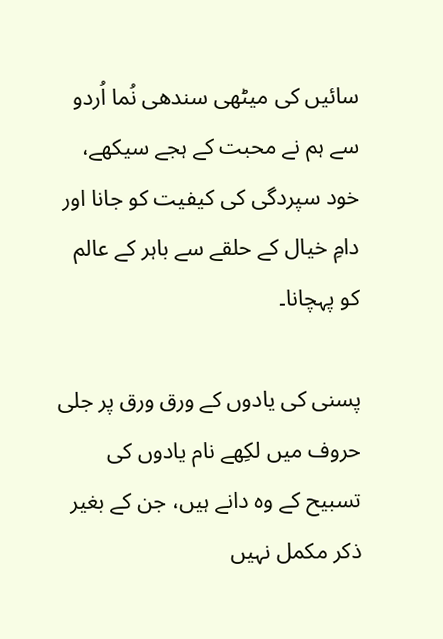سائیں کی میٹھی سندھی نُما اُردو  سے ہم نے محبت کے ہجے سیکھے، خود سپردگی کی کیفیت کو جانا اور دامِ خیال کے حلقے سے باہر کے عالم کو پہچانا۔

پسنی کی یادوں کے ورق ورق پر جلی حروف میں لکِھے نام یادوں کی تسبیح کے وہ دانے ہیں، جن کے بغیر ذکر مکمل نہیں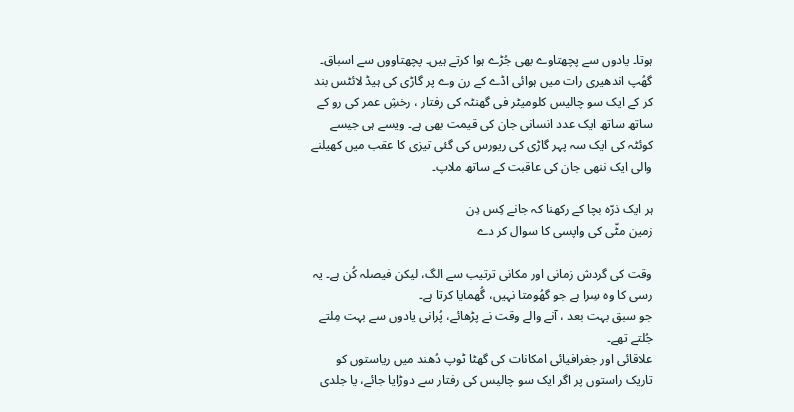ہوتا۔ یادوں سے پچھتاوے بھی جُڑے ہوا کرتے ہیں۔ پچھتاووں سے اسباق۔
گھُپ اندھیری رات میں ہوائی اڈے کے رن وے پر گاڑی کی ہیڈ لائٹس بند کر کے ایک سو چالیس کلومیٹر فی گھنٹہ کی رفتار ، رخشِ عمر کی رو کے ساتھ ساتھ ایک عدد انسانی جان کی قیمت بھی ہے۔ ویسے ہی جیسے کوئٹہ کی ایک سہ پہر گاڑی کی ریورس کی گئی تیزی کا عقب میں کھیلنے والی ایک ننھی جان کی عاقبت کے ساتھ ملاپ۔

ہر ایک ذرّہ بچا کے رکھنا کہ جانے کِس دِن
زمین مٹّی کی واپسی کا سوال کر دے

وقت کی گردش زمانی اور مکانی ترتیب سے الگ، لیکن فیصلہ کُن ہے۔ یہ رسی کا وہ سِرا ہے جو گھُومتا نہیں، گُھمایا کرتا ہے۔
جو سبق بہت بعد ، آنے والے وقت نے پڑھائے، پُرانی یادوں سے بہت مِلتے جُلتے تھے۔
علاقائی اور جغرافیائی امکانات کی گھٹا ٹوپ دُھند میں ریاستوں کو تاریک راستوں پر اگر ایک سو چالیس کی رفتار سے دوڑایا جائے، یا جلدی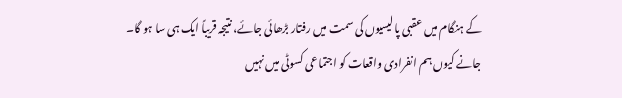کے ہنگام میں عقبی پالیسیوں کی سمت میں رفتار بڑھائی جائے، نتیجہ قریباً ایک ہی سا ہو گا۔
جانے کیوں ہم انفرادی واقعات کو اجتماعی کسوٹی میں نہیں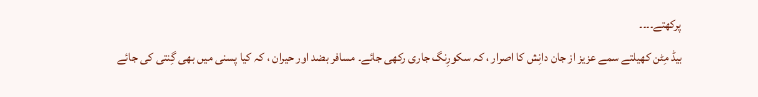پرکھتے۔۔۔۔
بیڈ مِٹن کھیلتے سمے عزیز از جان دانِش کا اصرار ، کہ سکورِنگ جاری رکھی جائے۔ مسافر بضد اور حیران ، کہ کیا پسنی میں بھی گِنتی کی جائے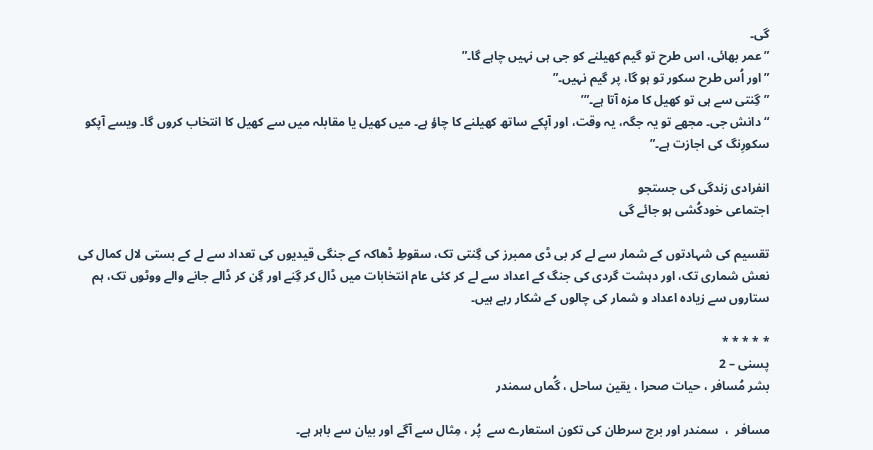گی۔
”عمر بھائی، اس طرح تو گیم کھیلنے کو جی ہی نہیں چاہے گا۔”
”اور اُس طرح سکور تو ہو گا، پر گیم نہیں۔”
”گِنتی سے ہی تو کھیل کا مزہ آتا ہے۔”’
“دانش جی۔ مجھے تو یہ جگہ، یہ وقت، اور آپکے ساتھ کھیلنے کا چاؤ ہے۔ میں کھیل یا مقابلہ میں سے کھیل کا انتخاب کروں گا۔ ویسے آپکو سکورِنگ کی اجازت ہے۔”

انفرادی زندگی کی جستجو
اجتماعی خودکُشی ہو جائے گی

تقسیم کی شہادتوں کے شمار سے لے کر بی ڈی ممبرز کی گِنتی تک، سقوطِ ڈھاکہ کے جنگی قیدیوں کی تعداد سے لے کے بستی لال کمال کی نعش شماری تک، اور دہشت گردی کی جنگ کے اعداد سے لے کر کئی عام انتخابات میں ڈال کر گِنے اور گِن کر ڈالے جانے والے ووٹوں تک، ہم ستاروں سے زیادہ اعداد و شمار کی چالوں کے شکار رہے ہیں۔

* * * * *
پسنی – 2
بشر مُسافر ، حیات صحرا ، یقین ساحل ، گُماں سمندر

مسافر  ،  سمندر اور برج سرطان کی تکون استعارے سے  پُر ، مِثال سے آگے اور بیان سے باہر ہے۔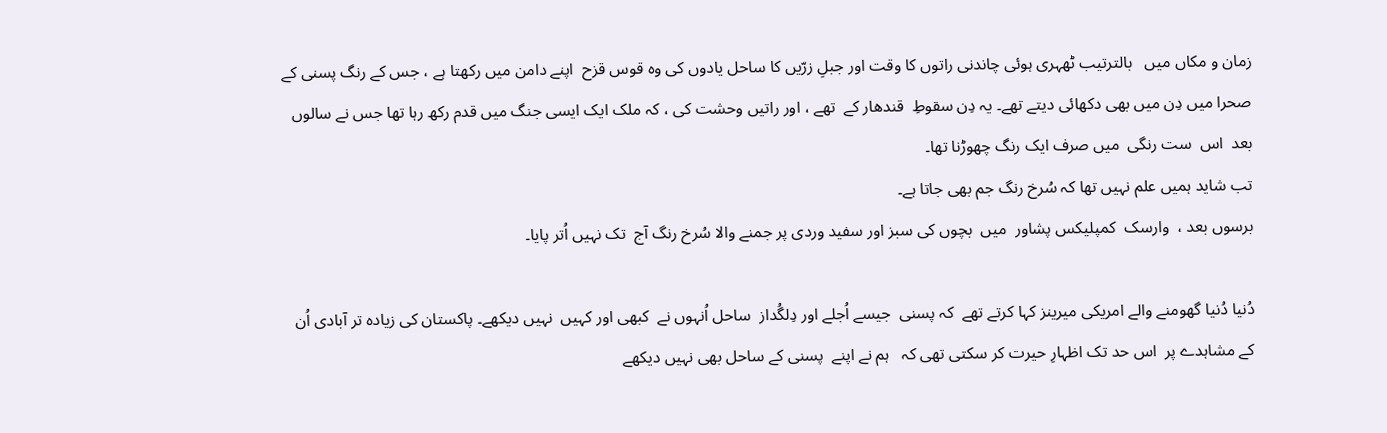زمان و مکاں میں   بالترتیب ٹھہری ہوئی چاندنی راتوں کا وقت اور جبلِ زرّیں کا ساحل یادوں کی وہ قوس قزح  اپنے دامن میں رکھتا ہے ، جس کے رنگ پسنی کے صحرا میں دِن میں بھی دکھائی دیتے تھے۔ یہ دِن سقوطِ  قندھار کے  تھے ، اور راتیں وحشت کی ، کہ ملک ایک ایسی جنگ میں قدم رکھ رہا تھا جس نے سالوں بعد  اس  ست رنگی  میں صرف ایک رنگ چھوڑنا تھا۔
تب شاید ہمیں علم نہیں تھا کہ سُرخ رنگ جم بھی جاتا ہے۔
برسوں بعد ،  وارسک  کمپلیکس پشاور  میں  بچوں کی سبز اور سفید وردی پر جمنے والا سُرخ رنگ آج  تک نہیں اُتر پایا۔

دُنیا دُنیا گھومنے والے امریکی میرینز کہا کرتے تھے  کہ پسنی  جیسے اُجلے اور دِلگُداز  ساحل اُنہوں نے  کبھی اور کہیں  نہیں دیکھے۔ پاکستان کی زیادہ تر آبادی اُن  کے مشاہدے پر  اس حد تک اظہارِ حیرت کر سکتی تھی کہ   ہم نے اپنے  پسنی کے ساحل بھی نہیں دیکھے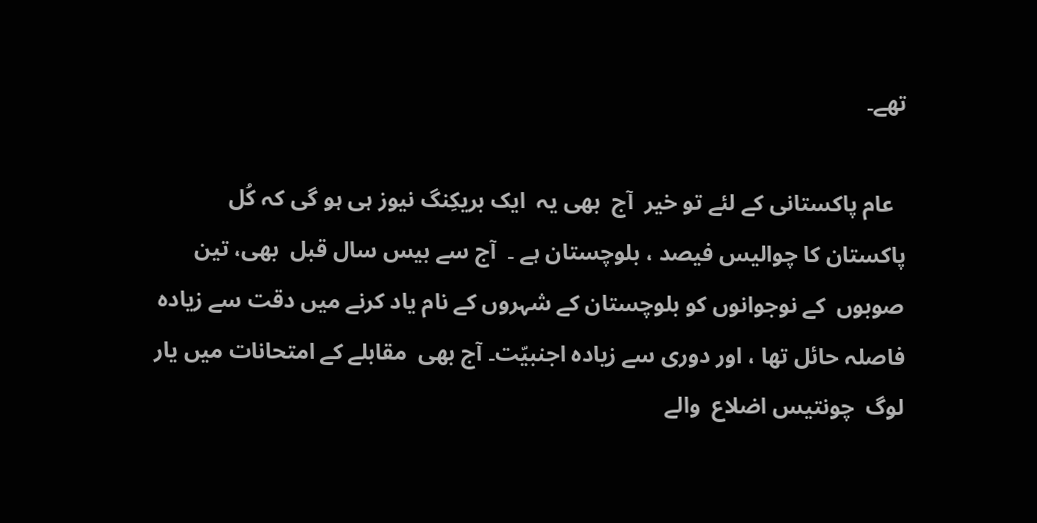تھے۔

  عام پاکستانی کے لئے تو خیر  آج  بھی یہ  ایک بریکِنگ نیوز ہی ہو گی کہ کُل   پاکستان کا چوالیس فیصد ، بلوچستان ہے ۔  آج سے بیس سال قبل  بھی، تین صوبوں  کے نوجوانوں کو بلوچستان کے شہروں کے نام یاد کرنے میں دقت سے زیادہ فاصلہ حائل تھا ، اور دوری سے زیادہ اجنبیّت۔ آج بھی  مقابلے کے امتحانات میں یار لوگ  چونتیس اضلاع  والے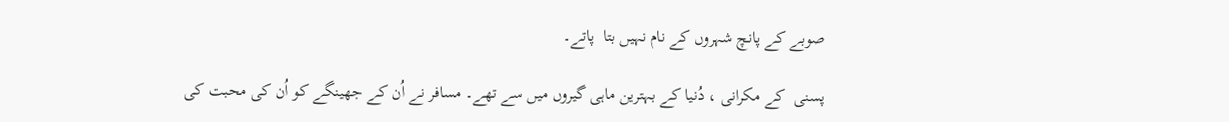صوبے کے پانچ شہروں کے نام نہیں بتا  پاتے۔

پسنی  کے مکرانی ، دُنیا کے بہترین ماہی گیروں میں سے تھے۔ مسافر نے اُن کے جھینگے کو اُن کی محبت کی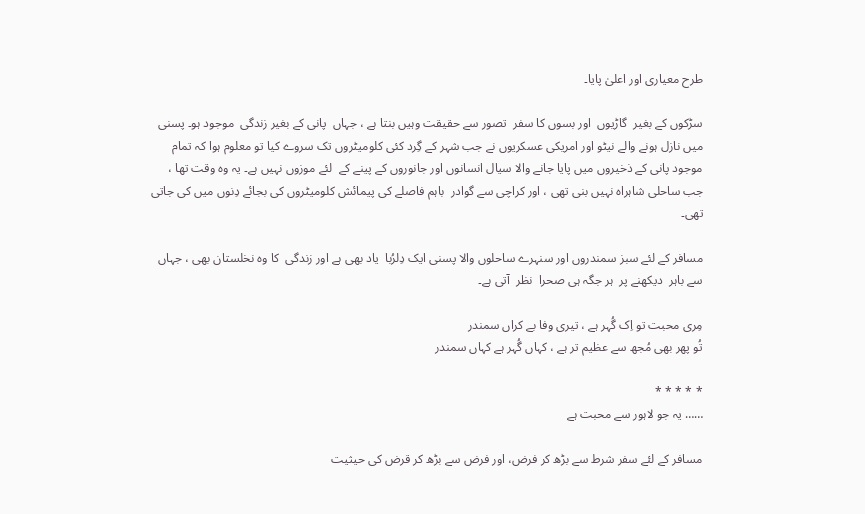طرح معیاری اور اعلیٰ پایا۔

سڑکوں کے بغیر  گاڑیوں  اور بسوں کا سفر  تصور سے حقیقت وہیں بنتا ہے ، جہاں  پانی کے بغیر زندگی  موجود ہو۔ پسنی میں نازل ہونے والے نیٹو اور امریکی عسکریوں نے جب شہر کے گِرد کئی کلومیٹروں تک سروے کیا تو معلوم ہوا کہ تمام موجود پانی کے ذخیروں میں پایا جانے والا سیال انسانوں اور جانوروں کے پینے کے  لئے موزوں نہیں ہے۔ یہ وہ وقت تھا ،   جب ساحلی شاہراہ نہیں بنی تھی ، اور کراچی سے گوادر  باہم فاصلے کی پیمائش کلومیٹروں کی بجائے دِنوں میں کی جاتی تھی۔

مسافر کے لئے سبز سمندروں اور سنہرے ساحلوں والا پسنی ایک دِلرُبا  یاد بھی ہے اور زندگی  کا وہ نخلستان بھی ، جہاں  سے باہر  دیکھنے پر  ہر جگہ ہی صحرا  نظر  آتی ہے۔

مِری محبت تو اِک گُہر ہے ، تیری وفا بے کراں سمندر
تُو پھر بھی مُجھ سے عظیم تر ہے ، کہاں گُہر ہے کہاں سمندر

* * * * *
…… یہ جو لاہور سے محبت ہے

مسافر کے لئے سفر شرط سے بڑھ کر فرض، اور فرض سے بڑھ کر قرض کی حیثیت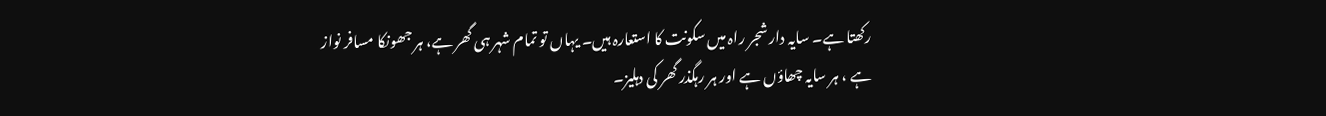رکھتا ہے۔ سایہ دار شجر راہ میں سکونت کا استعارہ ہیں۔ یہاں تو تمام شہر ہی گھر ہے، ہر جھونکا مسافر نواز ہے ، ہر سایہ چھاؤں ہے اور ہر رہگذر گھر کی دہلیز۔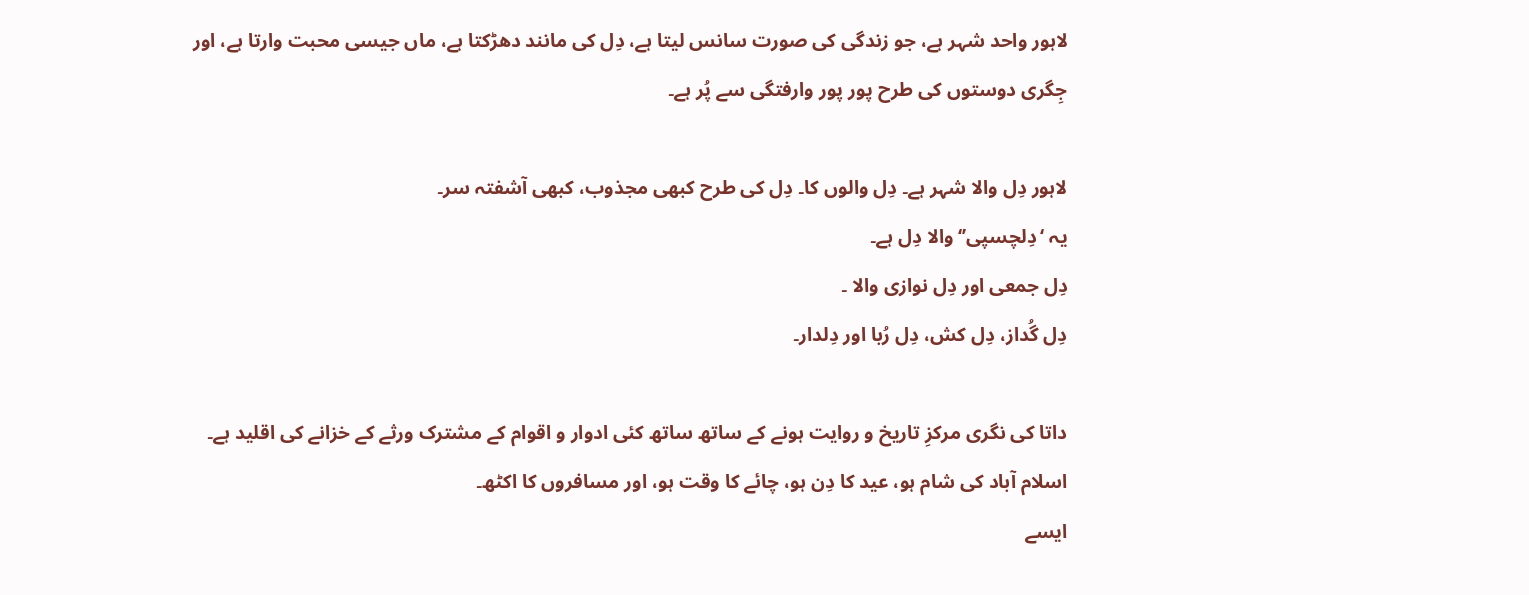لاہور واحد شہر ہے، جو زندگی کی صورت سانس لیتا ہے، دِل کی مانند دھڑکتا ہے، ماں جیسی محبت وارتا ہے، اور جِگری دوستوں کی طرح پور پور وارفتگی سے پُر ہے۔

لاہور دِل والا شہر ہے۔ دِل والوں کا۔ دِل کی طرح کبھی مجذوب، کبھی آشفتہ سر۔
یہ ‘دِلچسپی’‘ والا دِل ہے۔
دِل جمعی اور دِل نوازی والا ۔
دِل گُداز، دِل کش، دِل رُبا اور دِلدار۔

داتا کی نگری مرکزِ تاریخ و روایت ہونے کے ساتھ ساتھ کئی ادوار و اقوام کے مشترک ورثے کے خزانے کی اقلید ہے۔
اسلام آباد کی شام ہو، عید کا دِن ہو، چائے کا وقت ہو، اور مسافروں کا اکٹھ۔
ایسے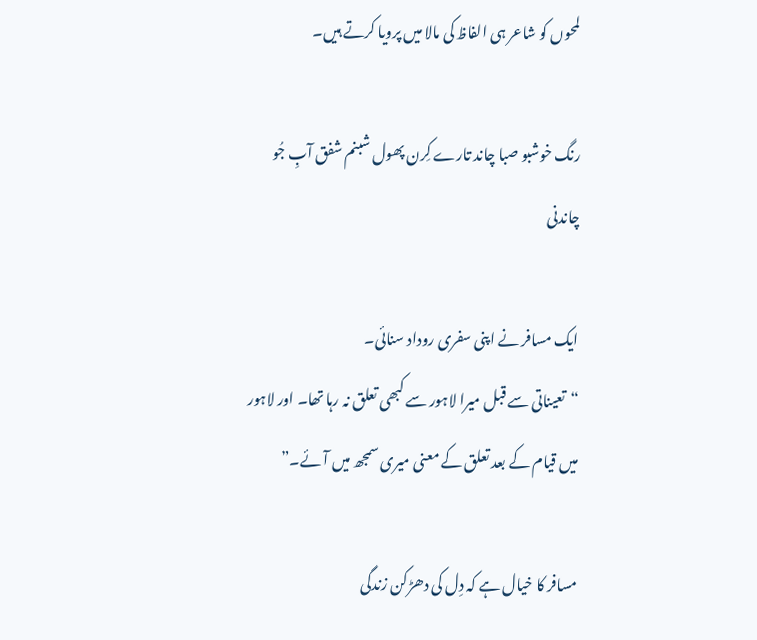لمحوں کو شاعر ہی الفاظ کی مالا میں پرویا کرتے ہیں۔

رنگ خوشبو صبا چاند تارے کِرن پھول شبنم شفق آبِ جُو چاندنی

ایک مسافر نے اپنی سفری روداد سنائی۔
“تعیناتی سے قبل میرا لاہور سے کبھی تعلق نہ رہا تھا۔ اور لاہور میں قیام کے بعد تعلق کے معنی میری سمجھ میں آئے۔”

مسافر کا خیال ہے کہ دِل کی دھڑکن زندگی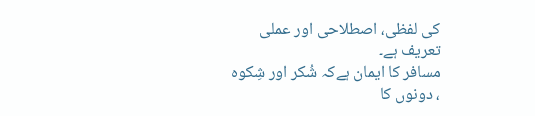کی لفظی، اصطلاحی اور عملی تعریف ہے۔
مسافر کا ایمان ہےکہ شُکر اور شِکوہ ، دونوں کا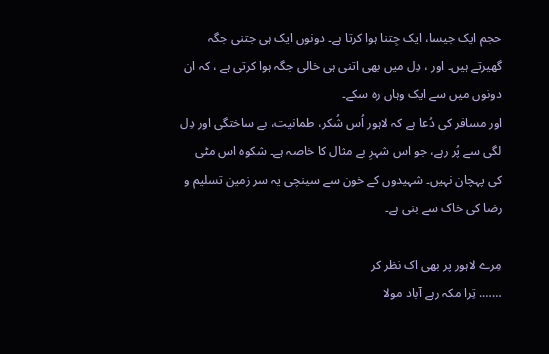حجم ایک جیسا، ایک جِتنا ہوا کرتا ہے۔ دونوں ایک ہی جتنی جگہ گھیرتے ہیں۔ اور ، دِل میں بھی اتنی ہی خالی جگہ ہوا کرتی ہے ، کہ ان دونوں میں سے ایک وہاں رہ سکے۔
اور مسافر کی دُعا ہے کہ لاہور اُس شُکر، طمانیت، بے ساختگی اور دِل لگی سے پُر رہے، جو اس شہرِ بے مثال کا خاصہ ہے۔ شکوہ اس مٹی کی پہچان نہیں۔ شہیدوں کے خون سے سینچی یہ سر زمین تسلیم و رضا کی خاک سے بنی ہے۔

مِرے لاہور پر بھی اک نظر کر
……. تِرا مکہ رہے آباد مولا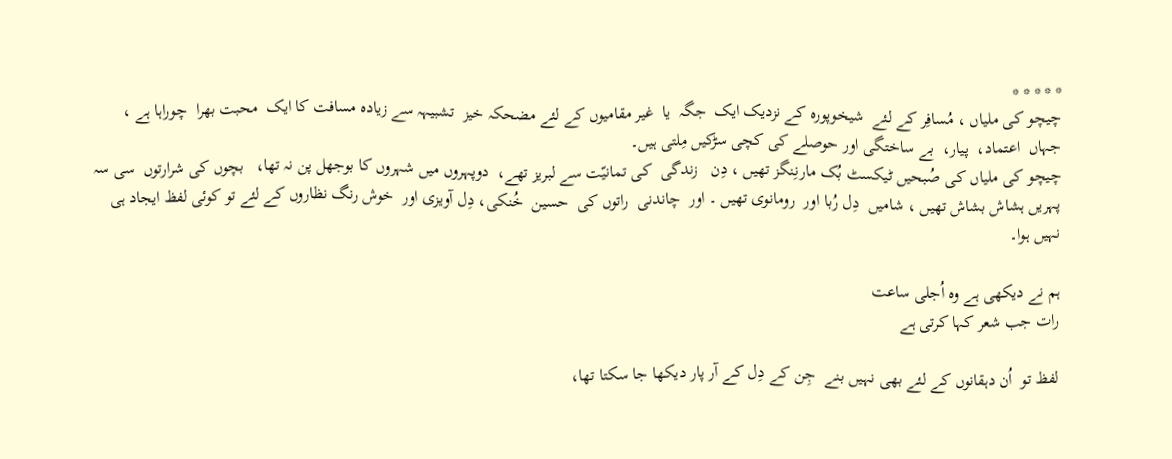* * * * *
چیچو کی ملیاں ، مُسافِر کے لئے  شیخوپورہ کے نزدیک ایک  جگہ  یا  غیر مقامیوں کے لئے مضحکہ خیز  تشبیہہ سے زیادہ مسافت کا ایک  محبت بھرا  چوراہا ہے ، جہاں  اعتماد،  پیار،  بے ساختگی اور حوصلے کی کچی سڑکیں مِلتی ہیں۔
چیچو کی ملیاں کی صُبحیں ٹیکسٹ بُک مارنِنگز تھیں ، دِن   زندگی  کی تمانیّت سے لبریز تھے،  دوپہروں میں شہروں کا بوجھل پن نہ تھا،   بچوں کی شرارتوں  سی سہ پہریں ہشاش بشاش تھیں ، شامیں  دِل رُبا اور  رومانوی تھیں ۔ اور  چاندنی  راتوں کی  حسین  خُنکی، دِل آویزی اور  خوش رنگ نظاروں کے لئے تو کوئی لفظ ایجاد ہی نہیں ہوا۔

ہم نے دیکھی ہے وہ اُجلی ساعت
رات جب شعر کہا کرتی ہے

لفظ تو  اُن دہقانوں کے لئے بھی نہیں بنے  جِن کے دِل کے آر پار دیکھا جا سکتا تھا،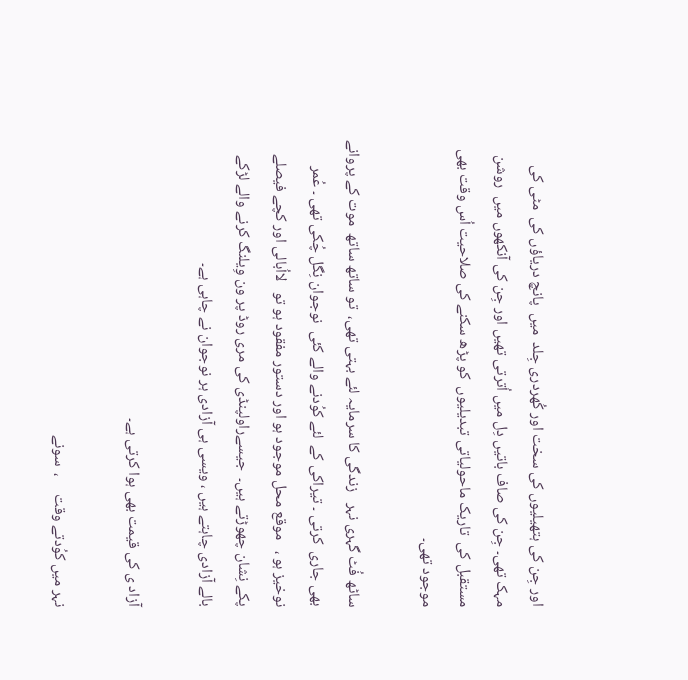اور جِن کی ہتھیلیوں کی سخت اور کُھردری جِلد  میں  پانچ دریاؤں کی  مٹی کی مہک تھی۔ جِن کی صاف باتیں دِل میں اُترتی تھیں اور جِن کی آنکھوں میں  روشن مستقبل کی  تاریک ماحولیاتی تبدیلیوں  کو پڑھ سکنے کی صلاحیت اُس وقت بھی موجود تھی۔

ساٹھ فُٹ گہری نہر   زندگی کا سرمایہ لئے بہتی تھی،  تو ساتھ ساتھ  موت کے پروانے بھی جاری  کرتی ۔ تیراکی کے  لئے کوُدنے والے کئی  نوجوان نِگل چُکی تھی ۔ عُمر نوخیز ہو ،   موقع محل موجود ہو اور دستور مفقود ہو تو   لااُبالی اور کچے فیصلے  پکے نِشان چھوڑتے ہیں۔  جیسےراولپنڈی کی مری روڈ پر ون وِیلنگ کرنے والے لڑکے بالے آزادی چاہتے ہیں ، ویسی ہی آزادی ہر نوجوان نے چاہی ہے۔

آزاد ی کی قیمت بھی ہوا کرتی ہے۔

نہر میں کوُدتے وقت     ،  سونے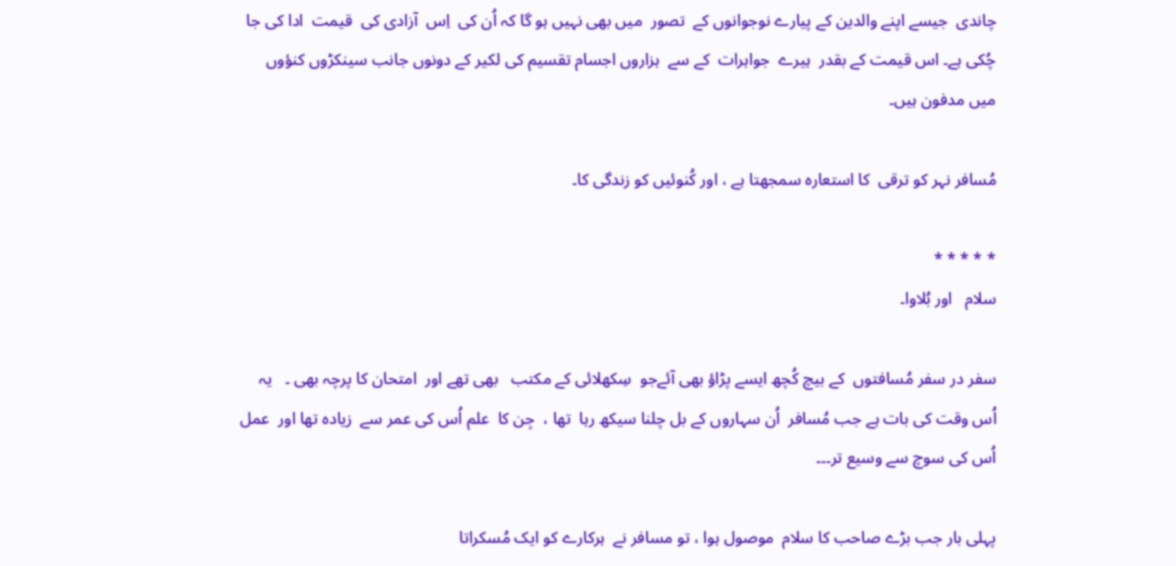چاندی  جیسے اپنے والدین کے پیارے نوجوانوں کے  تصور  میں بھی نہیں ہو گا کہ اُن کی  اِس  آزادی کی  قیمت  ادا کی جا چُکی ہے۔ اس قیمت کے بقدر  ہیرے  جواہرات  کے سے  ہزاروں اجسام تقسیم کی لکیر کے دونوں جانب سینکڑوں کنؤوں  میں مدفون ہیں۔

مُسافر نہر کو ترقی  کا استعارہ سمجھتا ہے ، اور کُنوئیں کو زندگی کا۔

* * * * *
سلام   اور بُلاوا۔

سفر در سفر مُسافتوں  کے بیچ کُچھ ایسے پڑاؤ بھی آئےجو  سِکھلائی کے مکتب   بھی تھے اور  امتحان کا پرچہ بھی ۔   یہ اُس وقت کی بات ہے جب مُسافر  اُن سہاروں کے بل چلنا سیکھ رہا  تھا ،  جِن کا  علم اُس کی عمر سے  زیادہ تھا اور  عمل اُس کی سوچ سے وسیع تر۔۔۔

پہلی بار جب بڑے صاحب کا سلام  موصول ہوا ، تو مسافر نے  ہرکارے کو ایک مُسکراتا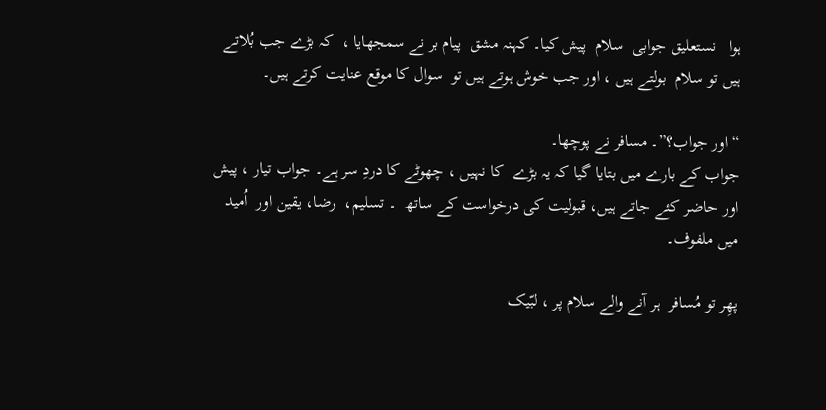ہوا   نستعلیق جوابی  سلام  پیش کیا۔ کہنہ مشق  پیام بر نے سمجھایا ،  کہ بڑے جب بُلاتے ہیں تو سلام  بولتے ہیں ، اور جب خوش ہوتے ہیں تو  سوال کا موقع عنایت کرتے ہیں۔

“اور جواب؟”۔ مسافر نے پوچھا۔
جواب کے بارے میں بتایا گیا کہ یہ بڑے  کا نہیں ، چھوٹے کا دردِ سر ہے۔ جواب تیار ، پیش اور حاضر کئے جاتے ہیں، قبولیت کی درخواست کے ساتھ  ۔ تسلیم،  رضا، یقین اور  اُمید  میں ملفوف۔

پھِر تو مُسافر  ہر آنے والے سلام پر ، لبّیک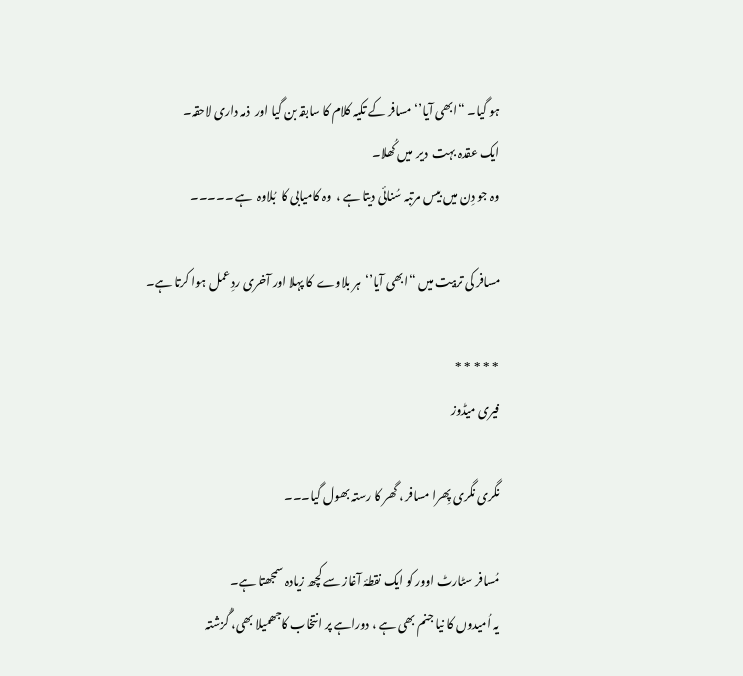ہو گیا۔ “ابھی آیا’‘ مسافر کے تکیہ کلام کا سابقہ بن گیا اور  ذمہ داری لاحقہ۔
ایک عقدہ بہت  دیر  میں کُھلا۔
وہ جو دِن میں بیس مرتبہ سُنائی دیتا ہے ،  وہ کامیابی کا  بُلاوہ  ہے ۔۔۔۔۔

مسافر کی تربیت میں “ابھی آیا’‘  ہر بلاوے  کا پہلا اور آخری ردِ عمل ہوا کرتا ہے۔

* * * * *
فیری میڈوز

نگری نگری پِھرا مسافر ، گھر کا رستہ بھول گیا۔۔۔

مُسافر سٹارٹ اوور کو ایک نقطۂ آغاز سے کچھ زیادہ سمجھتا ہے۔
یہ اُمیدوں کا نیا جنم بھی ہے ، دوراہے پر انتخاب کاجھمیلا بھی، گُزشتہ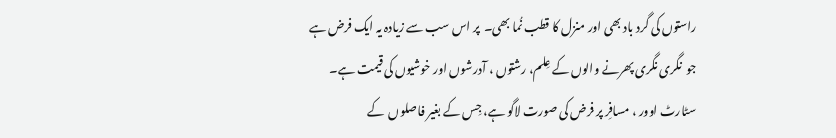راستوں کی گرد باد بھی اور منزل کا قطب نُما بھی۔  پر اس سب سے زیادہ یہ ایک فرض ہے جو  نگری نگری پھرنے والوں کے عِلم، رشتوں ، آدرشوں اور خوشیوں کی قیمت ہے۔
سٹارٹ اوور ، مسافِر پر فرض کی صورت لاگو ہے، جِس کے بغیر فاصلوں  کے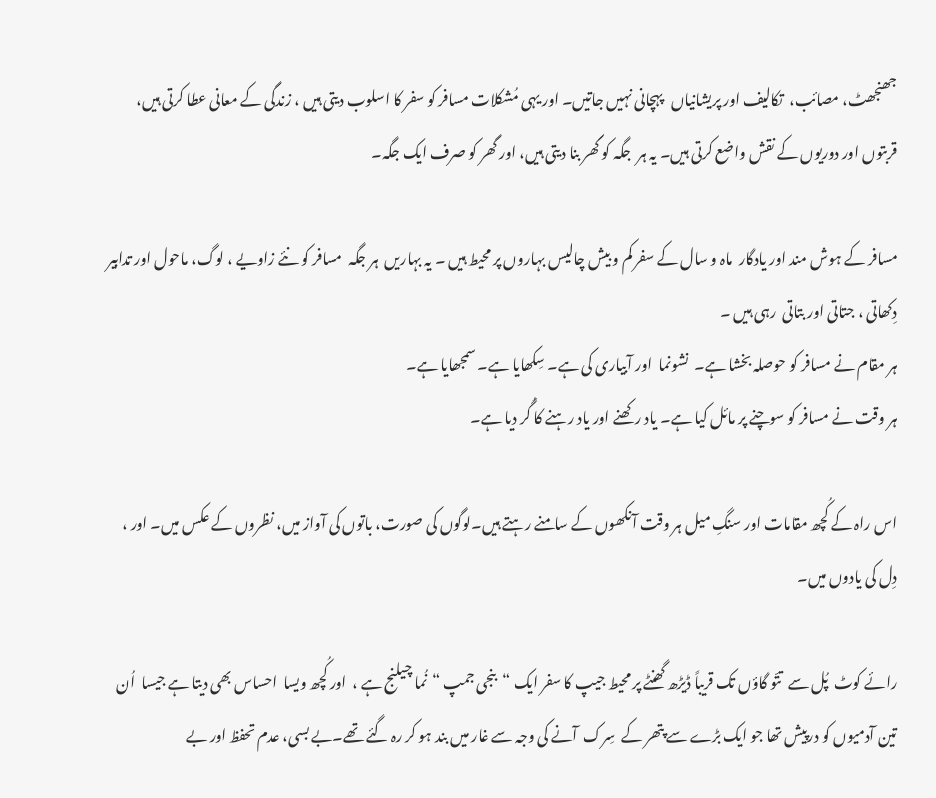جھنجھٹ، مصائب،  تکالیف اور پریشانیاں   پہچانی نہیں جاتیں۔ اور یہی مُشکلات مسافر کو سفر کا اسلوب دیتی ہیں ، زندگی کے معانی عطا کرتی ہیں، قربتوں اور دوریوں کے نقش واضع کرتی ہیں۔ یہ ہر  جگہ کو گھر بنا دیتی ہیں، اور گھر کو صرف ایک جگہ۔

مسافر کے ہوش مند اور یادگار  ماہ و سال کے سفر کم و بیش چالیس بہاروں پر محیط ہیں ۔ یہ بہاریں  ہر جگہ  مسافر کو نئے زاویے ، لوگ، ماحول اور تدابیر دِکھاتی ، جتاتی اور بتاتی  رہی ہیں ۔
ہر مقام نے مسافر کو حوصلہ بخشا ہے۔  نشونما  اور آبیاری کی ہے۔ سِکھایا ہے۔ سمجھایا ہے۔
ہر وقت نے مسافر کو سوچنے پر مائل کیا ہے۔ یاد رکھنے اور یاد رہنے کا گُر دیا ہے۔

اس راہ کے کُچھ مقامات اور سنگِ میل ہر وقت آنکھوں کے سامنے رہتے ہیں۔لوگوں کی صورت، باتوں کی آواز میں، نظروں کے عکس میں۔ اور ، دِل کی یادوں میں۔

رائے کوٹ  پُل سے  تتّو گاؤں تک قریباً ڈیڑھ گھنٹے پر محیط جیپ کا سفر ایک “بنجی جمپ “نُما چیلنج ہے ،  اور کُچھ ویسا  احساس بھی دیتا ہے جیسا  اُن تین آدمیوں کو درپیش تھا جو ایک بڑے سے پتھر کے  سِرک  آنے کی وجہ سے غار میں بند ہو کر رہ گئے تھے۔بے بسی، عدم تحفظ اور بے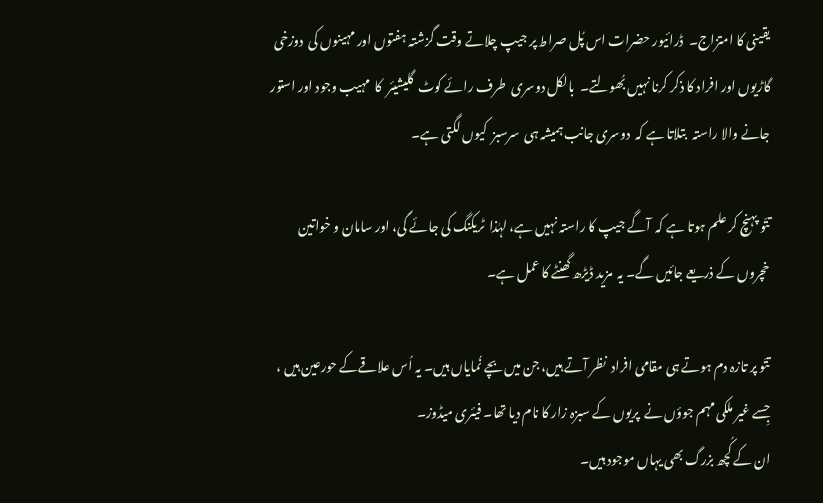یقینی کا امتزاج۔  ڈرائیور حضرات اس پُل صراط پر جیپ چلاتے وقت گزشتہ ہفتوں اور مہینوں کی  دوزخی گاڑیوں اور افراد کا ذکر کرنا نہیں بُھولتے۔  بالکل دوسری  طرف رائے کوٹ  گلیشیئر  کا  مہیب وجود اور استور جانے والا راستہ  بتلاتا ہے کہ  دوسری جانب ہمیشہ ہی  سرسبز  کیوں لگتی ہے۔

تتّو پہنچ کر علم ہوتا ہے کہ  آگے جیپ کا راستہ نہیں ہے، لہٰذا  ٹریکنگ کی جائے گی، اور سامان و خواتین خچروں کے ذریعے جائیں گے۔ یہ  مزید ڈیڑھ گھنٹے کا عمل ہے۔

تتّو پر تازہ دم ہوتے ہی مقامی افراد  نظر آتے ہیں، جن میں بچے نُمایاں ہیں۔ یہ اُس علاقےکے حورعین ہیں ، جِسے غیر ملکی مہم جوؤں نے  پریوں کے سبزہ زار کا نام دیا تھا۔ فیئری میڈوز۔
ان کے کُچھ بزرگ بھی یہاں موجود ہیں۔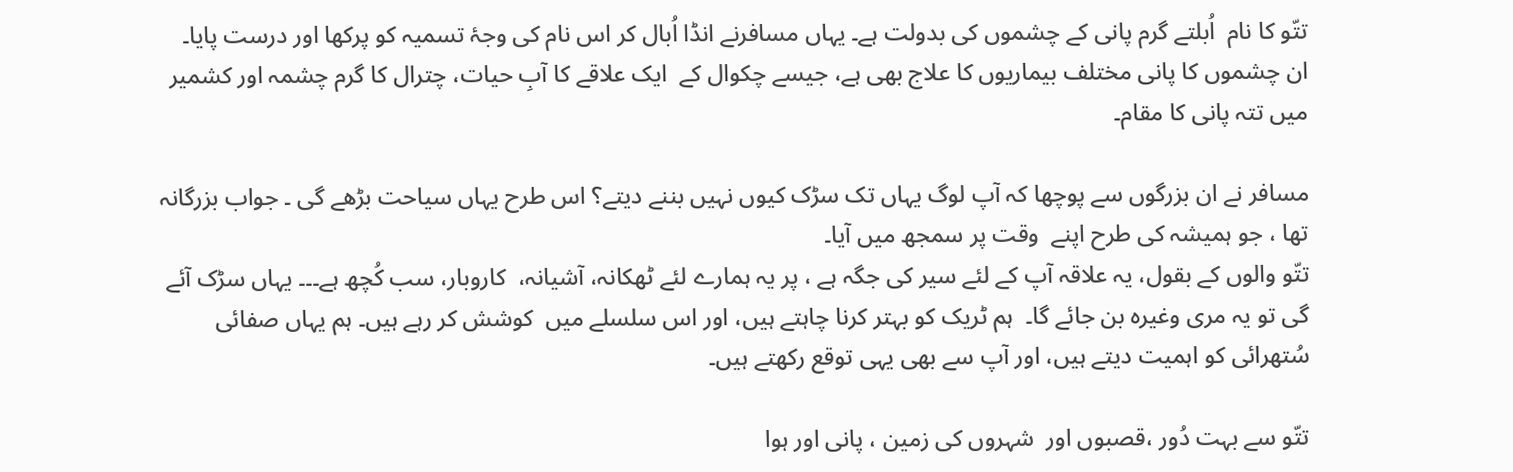تتّو کا نام  اُبلتے گرم پانی کے چشموں کی بدولت ہے۔ یہاں مسافرنے انڈا اُبال کر اس نام کی وجۂ تسمیہ کو پرکھا اور درست پایا۔ ان چشموں کا پانی مختلف بیماریوں کا علاج بھی ہے، جیسے چکوال کے  ایک علاقے کا آبِ حیات، چترال کا گرم چشمہ اور کشمیر میں تتہ پانی کا مقام۔

مسافر نے ان بزرگوں سے پوچھا کہ آپ لوگ یہاں تک سڑک کیوں نہیں بننے دیتے؟ اس طرح یہاں سیاحت بڑھے گی ۔ جواب بزرگانہ تھا ، جو ہمیشہ کی طرح اپنے  وقت پر سمجھ میں آیا۔
تتّو والوں کے بقول، یہ علاقہ آپ کے لئے سیر کی جگہ ہے ، پر یہ ہمارے لئے ٹھکانہ، آشیانہ،  کاروبار، سب کُچھ ہے۔۔۔ یہاں سڑک آئے گی تو یہ مری وغیرہ بن جائے گا۔  ہم ٹریک کو بہتر کرنا چاہتے ہیں، اور اس سلسلے میں  کوشش کر رہے ہیں۔ ہم یہاں صفائی سُتھرائی کو اہمیت دیتے ہیں، اور آپ سے بھی یہی توقع رکھتے ہیں۔

تتّو سے بہت دُور ،قصبوں اور  شہروں کی زمین ، پانی اور ہوا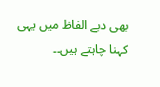بھی دبے الفاظ میں یہی کہنا چاہتے ہیں۔۔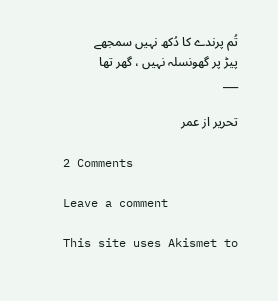تُم پرندے کا دُکھ نہیں سمجھے
پیڑ پر گھونسلہ نہیں ، گھر تھا
___

تحریر از عمر

2 Comments

Leave a comment

This site uses Akismet to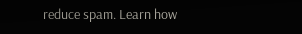reduce spam. Learn how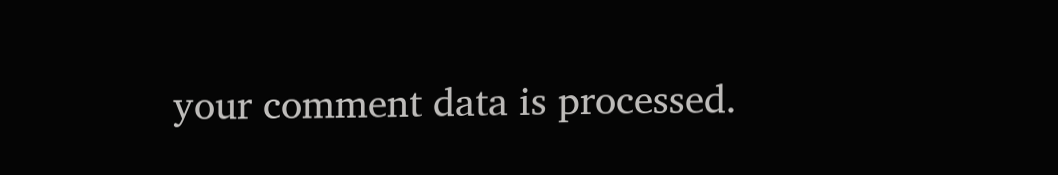your comment data is processed.